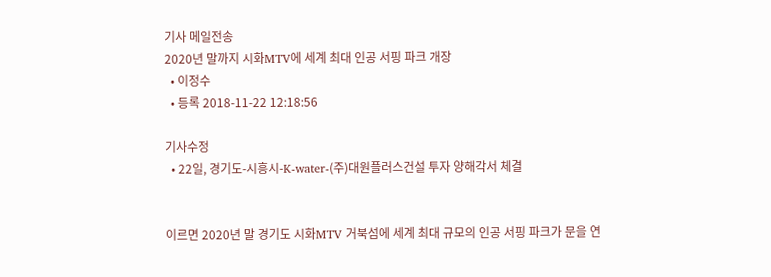기사 메일전송
2020년 말까지 시화MTV에 세계 최대 인공 서핑 파크 개장
  • 이정수
  • 등록 2018-11-22 12:18:56

기사수정
  • 22일, 경기도-시흥시-K-water-(주)대원플러스건설 투자 양해각서 체결


이르면 2020년 말 경기도 시화MTV 거북섬에 세계 최대 규모의 인공 서핑 파크가 문을 연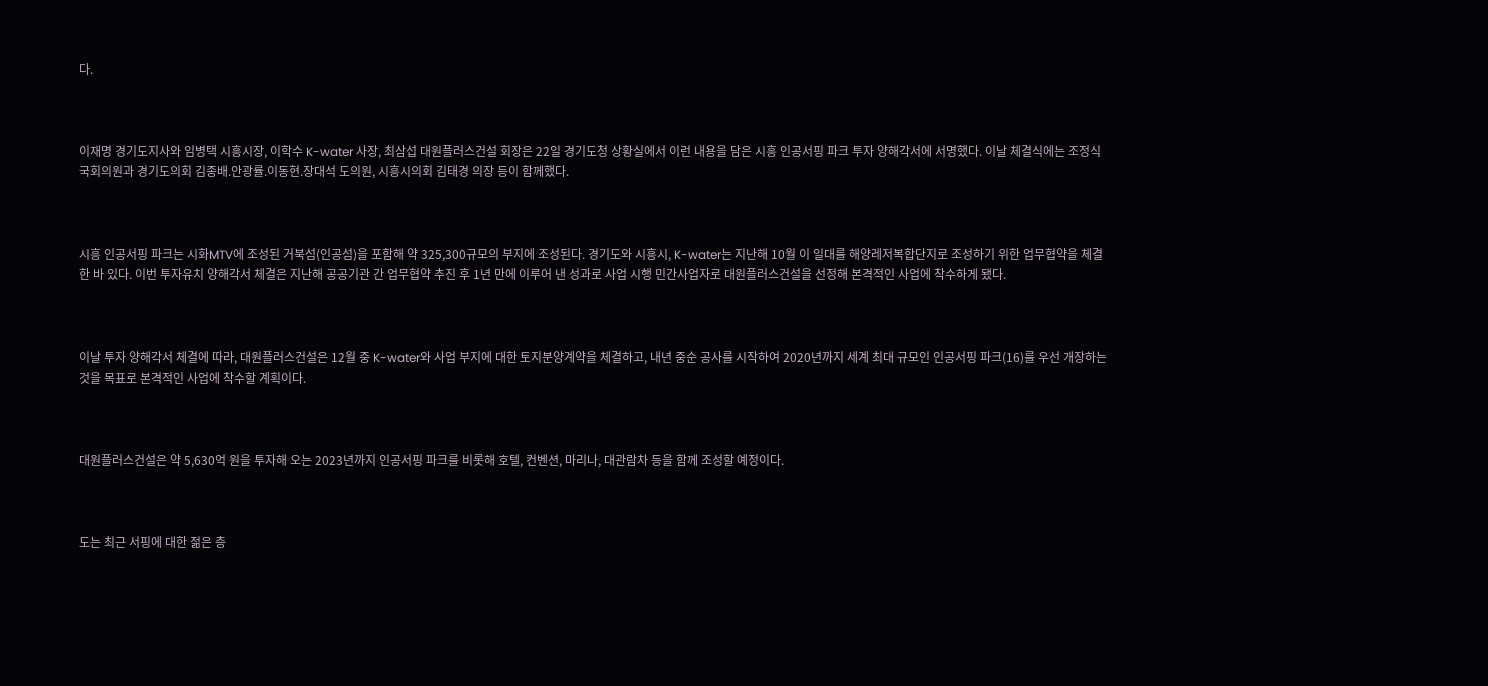다.



이재명 경기도지사와 임병택 시흥시장, 이학수 K-water 사장, 최삼섭 대원플러스건설 회장은 22일 경기도청 상황실에서 이런 내용을 담은 시흥 인공서핑 파크 투자 양해각서에 서명했다. 이날 체결식에는 조정식 국회의원과 경기도의회 김종배.안광률.이동현.장대석 도의원, 시흥시의회 김태경 의장 등이 함께했다.



시흥 인공서핑 파크는 시화MTV에 조성된 거북섬(인공섬)을 포함해 약 325,300규모의 부지에 조성된다. 경기도와 시흥시, K-water는 지난해 10월 이 일대를 해양레저복합단지로 조성하기 위한 업무협약을 체결한 바 있다. 이번 투자유치 양해각서 체결은 지난해 공공기관 간 업무협약 추진 후 1년 만에 이루어 낸 성과로 사업 시행 민간사업자로 대원플러스건설을 선정해 본격적인 사업에 착수하게 됐다.



이날 투자 양해각서 체결에 따라, 대원플러스건설은 12월 중 K-water와 사업 부지에 대한 토지분양계약을 체결하고, 내년 중순 공사를 시작하여 2020년까지 세계 최대 규모인 인공서핑 파크(16)를 우선 개장하는 것을 목표로 본격적인 사업에 착수할 계획이다.



대원플러스건설은 약 5,630억 원을 투자해 오는 2023년까지 인공서핑 파크를 비롯해 호텔, 컨벤션, 마리나, 대관람차 등을 함께 조성할 예정이다.



도는 최근 서핑에 대한 젊은 층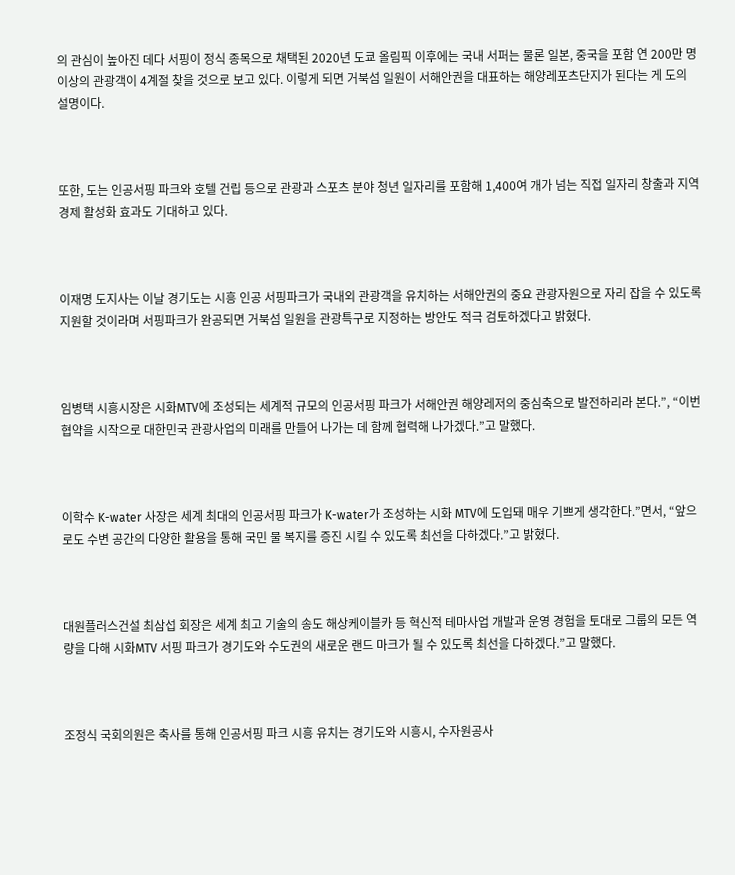의 관심이 높아진 데다 서핑이 정식 종목으로 채택된 2020년 도쿄 올림픽 이후에는 국내 서퍼는 물론 일본, 중국을 포함 연 200만 명 이상의 관광객이 4계절 찾을 것으로 보고 있다. 이렇게 되면 거북섬 일원이 서해안권을 대표하는 해양레포츠단지가 된다는 게 도의 설명이다.



또한, 도는 인공서핑 파크와 호텔 건립 등으로 관광과 스포츠 분야 청년 일자리를 포함해 1,400여 개가 넘는 직접 일자리 창출과 지역경제 활성화 효과도 기대하고 있다.



이재명 도지사는 이날 경기도는 시흥 인공 서핑파크가 국내외 관광객을 유치하는 서해안권의 중요 관광자원으로 자리 잡을 수 있도록 지원할 것이라며 서핑파크가 완공되면 거북섬 일원을 관광특구로 지정하는 방안도 적극 검토하겠다고 밝혔다.



임병택 시흥시장은 시화MTV에 조성되는 세계적 규모의 인공서핑 파크가 서해안권 해양레저의 중심축으로 발전하리라 본다.”, “이번 협약을 시작으로 대한민국 관광사업의 미래를 만들어 나가는 데 함께 협력해 나가겠다.”고 말했다.



이학수 K-water 사장은 세계 최대의 인공서핑 파크가 K-water가 조성하는 시화 MTV에 도입돼 매우 기쁘게 생각한다.”면서, “앞으로도 수변 공간의 다양한 활용을 통해 국민 물 복지를 증진 시킬 수 있도록 최선을 다하겠다.”고 밝혔다.



대원플러스건설 최삼섭 회장은 세계 최고 기술의 송도 해상케이블카 등 혁신적 테마사업 개발과 운영 경험을 토대로 그룹의 모든 역량을 다해 시화MTV 서핑 파크가 경기도와 수도권의 새로운 랜드 마크가 될 수 있도록 최선을 다하겠다.”고 말했다.



조정식 국회의원은 축사를 통해 인공서핑 파크 시흥 유치는 경기도와 시흥시, 수자원공사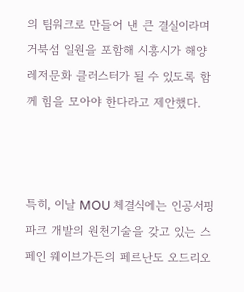의 팀워크로 만들어 낸 큰 결실이라며 거북섬 일원을 포함해 시흥시가 해양레저문화 클러스터가 될 수 있도록 함께 힘을 모아야 한다라고 제안했다.



특히, 이날 MOU 체결식에는 인공서핑 파크 개발의 원천기술을 갖고 있는 스페인 웨이브가든의 페르난도 오드리오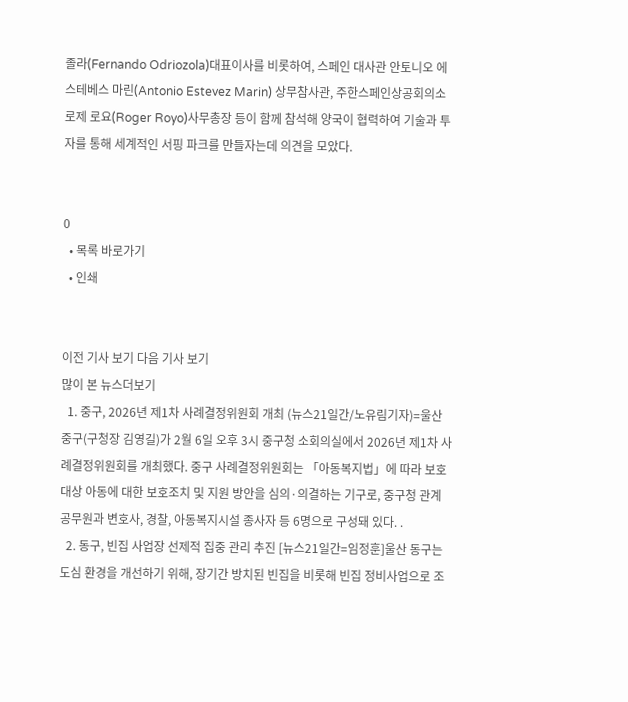졸라(Fernando Odriozola)대표이사를 비롯하여, 스페인 대사관 안토니오 에스테베스 마린(Antonio Estevez Marin) 상무참사관, 주한스페인상공회의소 로제 로요(Roger Royo)사무총장 등이 함께 참석해 양국이 협력하여 기술과 투자를 통해 세계적인 서핑 파크를 만들자는데 의견을 모았다.


0
  • 목록 바로가기
  • 인쇄


이전 기사 보기 다음 기사 보기
많이 본 뉴스더보기
  1. 중구, 2026년 제1차 사례결정위원회 개최 (뉴스21일간/노유림기자)=울산 중구(구청장 김영길)가 2월 6일 오후 3시 중구청 소회의실에서 2026년 제1차 사례결정위원회를 개최했다. 중구 사례결정위원회는 「아동복지법」에 따라 보호 대상 아동에 대한 보호조치 및 지원 방안을 심의·의결하는 기구로, 중구청 관계 공무원과 변호사, 경찰, 아동복지시설 종사자 등 6명으로 구성돼 있다. .
  2. 동구, 빈집 사업장 선제적 집중 관리 추진 [뉴스21일간=임정훈]울산 동구는 도심 환경을 개선하기 위해, 장기간 방치된 빈집을 비롯해 빈집 정비사업으로 조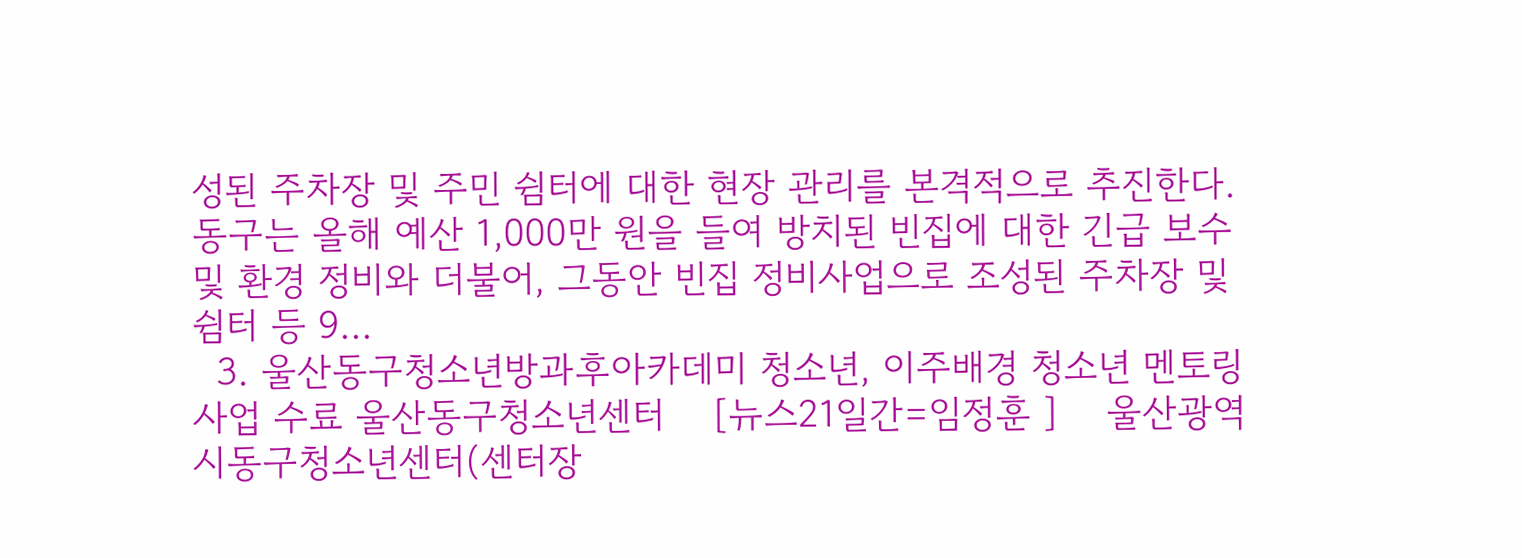성된 주차장 및 주민 쉼터에 대한 현장 관리를 본격적으로 추진한다.    동구는 올해 예산 1,000만 원을 들여 방치된 빈집에 대한 긴급 보수 및 환경 정비와 더불어, 그동안 빈집 정비사업으로 조성된 주차장 및 쉼터 등 9...
  3. 울산동구청소년방과후아카데미 청소년, 이주배경 청소년 멘토링 사업 수료 울산동구청소년센터    [뉴스21일간=임정훈 ]    울산광역시동구청소년센터(센터장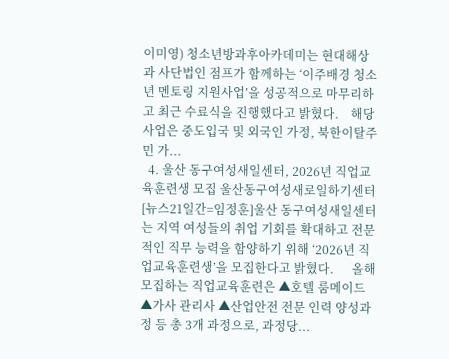이미영) 청소년방과후아카데미는 현대해상과 사단법인 점프가 함께하는 ‘이주배경 청소년 멘토링 지원사업’을 성공적으로 마무리하고 최근 수료식을 진행했다고 밝혔다.    해당 사업은 중도입국 및 외국인 가정, 북한이탈주민 가...
  4. 울산 동구여성새일센터, 2026년 직업교육훈련생 모집 울산동구여성새로일하기센터[뉴스21일간=임정훈]울산 동구여성새일센터는 지역 여성들의 취업 기회를 확대하고 전문적인 직무 능력을 함양하기 위해 ‘2026년 직업교육훈련생’을 모집한다고 밝혔다.      올해 모집하는 직업교육훈련은 ▲호텔 룸메이드 ▲가사 관리사 ▲산업안전 전문 인력 양성과정 등 총 3개 과정으로, 과정당...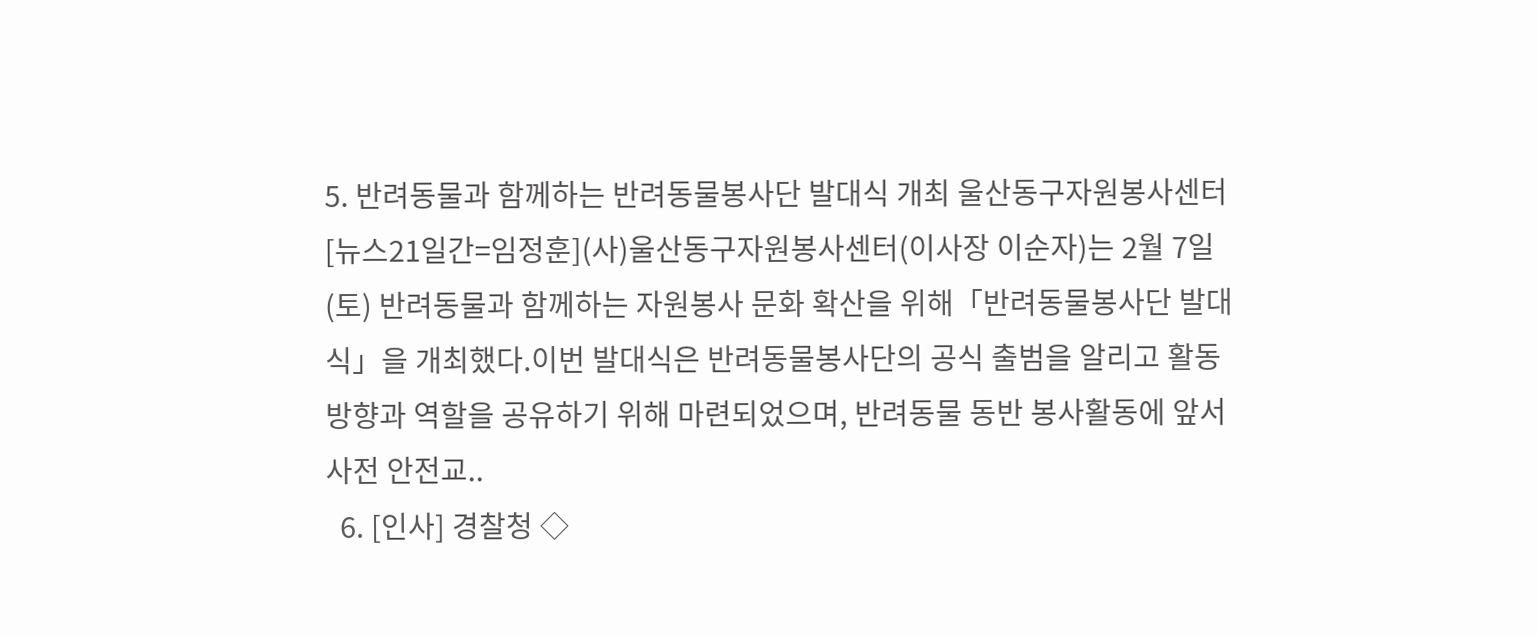5. 반려동물과 함께하는 반려동물봉사단 발대식 개최 울산동구자원봉사센터[뉴스21일간=임정훈](사)울산동구자원봉사센터(이사장 이순자)는 2월 7일(토) 반려동물과 함께하는 자원봉사 문화 확산을 위해「반려동물봉사단 발대식」을 개최했다.이번 발대식은 반려동물봉사단의 공식 출범을 알리고 활동 방향과 역할을 공유하기 위해 마련되었으며, 반려동물 동반 봉사활동에 앞서 사전 안전교..
  6. [인사] 경찰청 ◇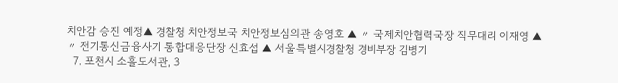치안감 승진 예정▲ 경찰청 치안정보국 치안정보심의관 송영호 ▲ 〃 국제치안협력국장 직무대리 이재영 ▲ 〃 전기통신금융사기 통합대응단장 신효섭 ▲ 서울특별시경찰청 경비부장 김병기
  7. 포천시 소흘도서관, 3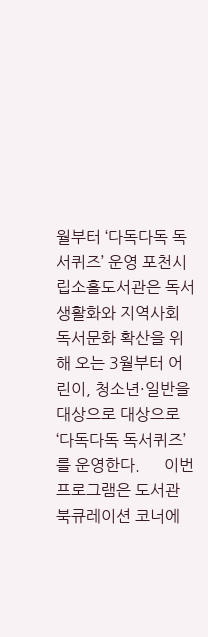월부터 ‘다독다독 독서퀴즈’ 운영 포천시립소흘도서관은 독서 생활화와 지역사회 독서문화 확산을 위해 오는 3월부터 어린이, 청소년·일반을 대상으로 대상으로 ‘다독다독 독서퀴즈’를 운영한다.      이번 프로그램은 도서관 북큐레이션 코너에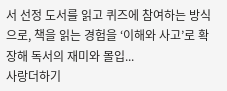서 선정 도서를 읽고 퀴즈에 참여하는 방식으로, 책을 읽는 경험을 ‘이해와 사고’로 확장해 독서의 재미와 몰입...
사랑더하기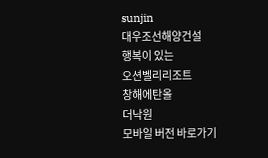sunjin
대우조선해양건설
행복이 있는
오션벨리리조트
창해에탄올
더낙원
모바일 버전 바로가기